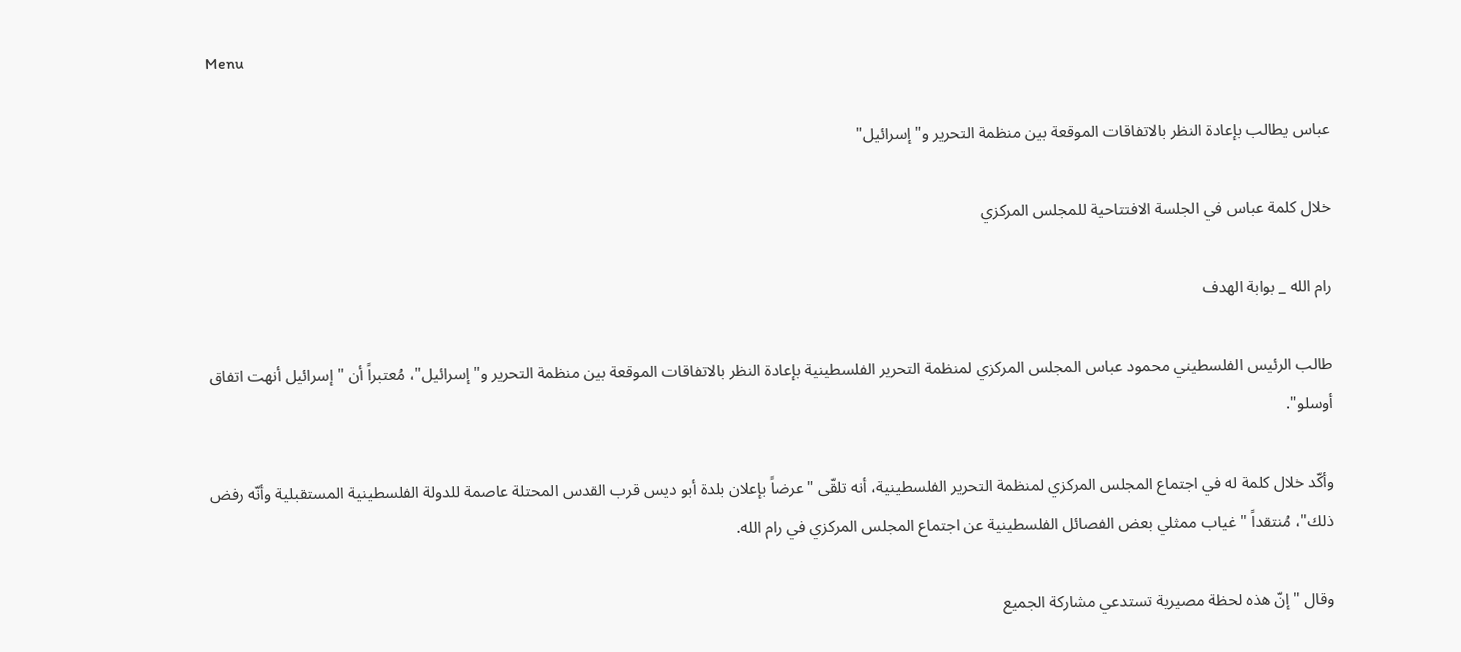Menu

عباس يطالب بإعادة النظر بالاتفاقات الموقعة بين منظمة التحرير و"إسرائيل"

خلال كلمة عباس في الجلسة الافتتاحية للمجلس المركزي

رام الله _ بوابة الهدف

طالب الرئيس الفلسطيني محمود عباس المجلس المركزي لمنظمة التحرير الفلسطينية بإعادة النظر بالاتفاقات الموقعة بين منظمة التحرير و"إسرائيل"، مُعتبراً أن "إسرائيل أنهت اتفاق أوسلو".

وأكّد خلال كلمة له في اجتماع المجلس المركزي لمنظمة التحرير الفلسطينية، أنه تلقّى "عرضاً بإعلان بلدة أبو ديس قرب القدس المحتلة عاصمة للدولة الفلسطينية المستقبلية وأنّه رفض ذلك"، مُنتقداً "غياب ممثلي بعض الفصائل الفلسطينية عن اجتماع المجلس المركزي في رام الله.

وقال "إنّ هذه لحظة مصيرية تستدعي مشاركة الجميع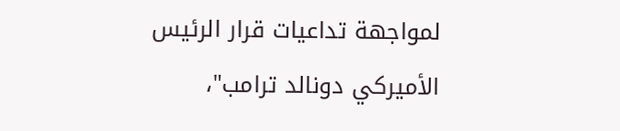لمواجهة تداعيات قرار الرئيس الأميركي دونالد ترامب"،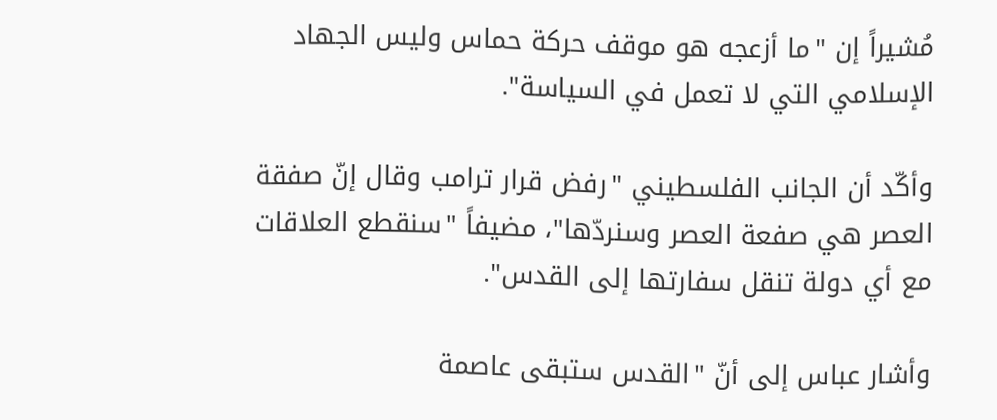مُشيراً إن "ما أزعجه هو موقف حركة حماس وليس الجهاد الإسلامي التي لا تعمل في السياسة".

وأكّد أن الجانب الفلسطيني "رفض قرار ترامب وقال إنّ صفقة العصر هي صفعة العصر وسنردّها"، مضيفاً "سنقطع العلاقات مع أي دولة تنقل سفارتها إلى القدس".

وأشار عباس إلى أنّ "القدس ستبقى عاصمة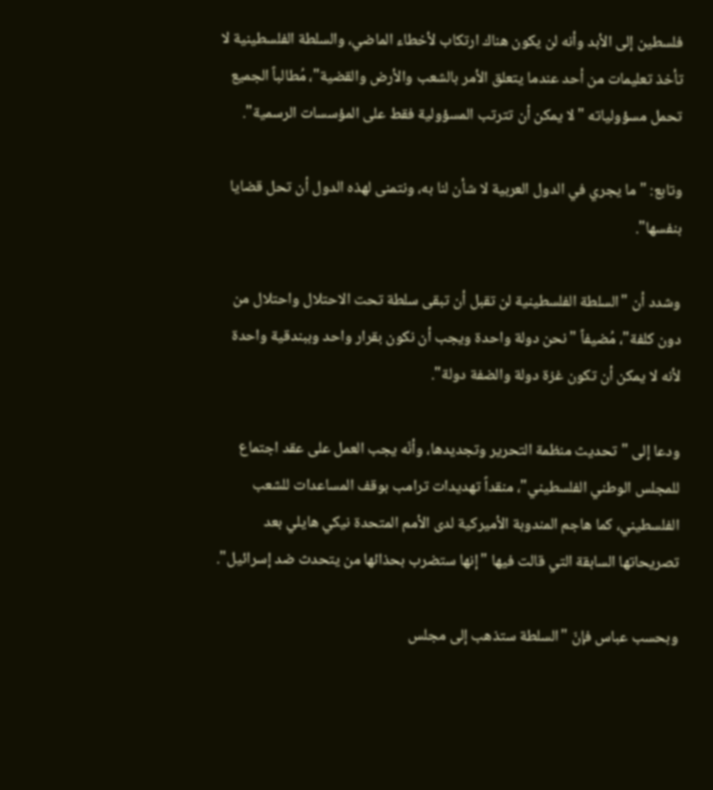فلسطين إلى الأبد وأنه لن يكون هناك ارتكاب لأخطاء الماضي، والسلطة الفلسطينية لا تأخذ تعليمات من أحد عندما يتعلق الأمر بالشعب والأرض والقضية"، مُطالباً الجميع تحمل مسؤولياته "لا يمكن أن تترتب المسؤولية فقط على المؤسسات الرسمية".

وتابع: "ما يجري في الدول العربية لا شأن لنا به، ونتمنى لهذه الدول أن تحل قضايا بنفسها".

وشدد أن "السلطة الفلسطينية لن تقبل أن تبقى سلطة تحت الاحتلال واحتلال من دون كلفة"، مُضيفاً "نحن دولة واحدة ويجب أن نكون بقرار واحد وببندقية واحدة لأنه لا يمكن أن تكون غزة دولة والضفة دولة".

ودعا إلى "تحديث منظمة التحرير وتجديدها، وأنّه يجب العمل على عقد اجتماع للمجلس الوطني الفلسطيني"، منقداً تهديدات ترامب بوقف المساعدات للشعب الفلسطيني، كما هاجم المندوبة الأميركية لدى الأمم المتحدة نيكي هايلي بعد تصريحاتها السابقة التي قالت فيها "إنها ستضرب بحذائها من يتحدث ضد إسرائيل".

وبحسب عباس فإنّ "السلطة ستذهب إلى مجلس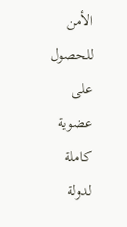الأمن للحصول على عضوية كاملة لدولة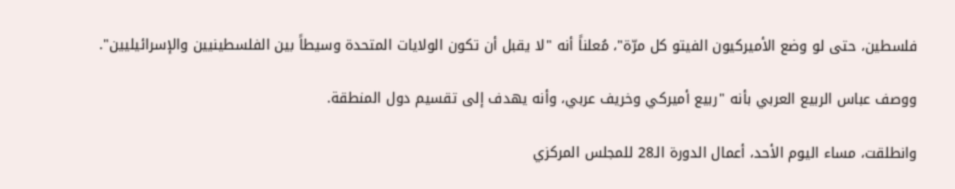فلسطين، حتى لو وضع الأميركيون الفيتو كل مرّة"، مُعلناً أنه "لا يقبل أن تكون الولايات المتحدة وسيطاً بين الفلسطينيين والإسرائيليين".

ووصف عباس الربيع العربي بأنه "ربيع أميركي وخريف عربي، وأنه يهدف إلى تقسيم دول المنطقة.

وانطلقت، مساء اليوم الأحد، أعمال الدورة الـ28 للمجلس المركزي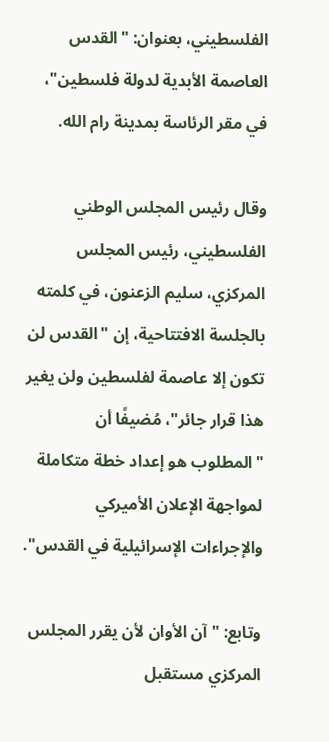الفلسطيني، بعنوان: "القدس العاصمة الأبدية لدولة فلسطين"، في مقر الرئاسة بمدينة رام الله.

وقال رئيس المجلس الوطني الفلسطيني، رئيس المجلس المركزي، سليم الزعنون، في كلمته بالجلسة الافتتاحية، إن "القدس لن تكون إلا عاصمة لفلسطين ولن يغير هذا قرار جائر"، مُضيفًا أن "المطلوب هو إعداد خطة متكاملة لمواجهة الإعلان الأميركي والإجراءات الإسرائيلية في القدس".

وتابع: "آن الأوان لأن يقرر المجلس المركزي مستقبل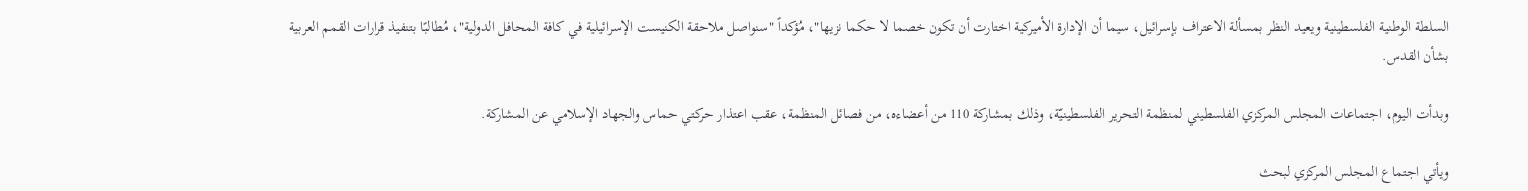السلطة الوطنية الفلسطينية ويعيد النظر بمسألة الاعتراف بإسرائيل، سيما أن الإدارة الأميركية اختارت أن تكون خصما لا حكما نزيها"، مُؤكداً "سنواصل ملاحقة الكنيست الإسرائيلية في كافة المحافل الدولية"، مُطالبًا بتنفيذ قرارات القمم العربية بشأن القدس.

وبدأت اليوم، اجتماعات المجلس المركزي الفلسطيني لمنظمة التحرير الفلسطينيّة، وذلك بمشاركة 110 من أعضاءه، من فصائل المنظمة، عقب اعتذار حركتي حماس والجهاد الإسلامي عن المشاركة.

ويأتي اجتماع المجلس المركزي لبحث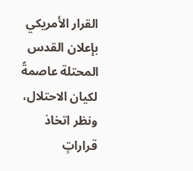القرار الأمريكي بإعلان القدس المحتلة عاصمةً لكيان الاحتلال، ونظر اتخاذ قراراتٍ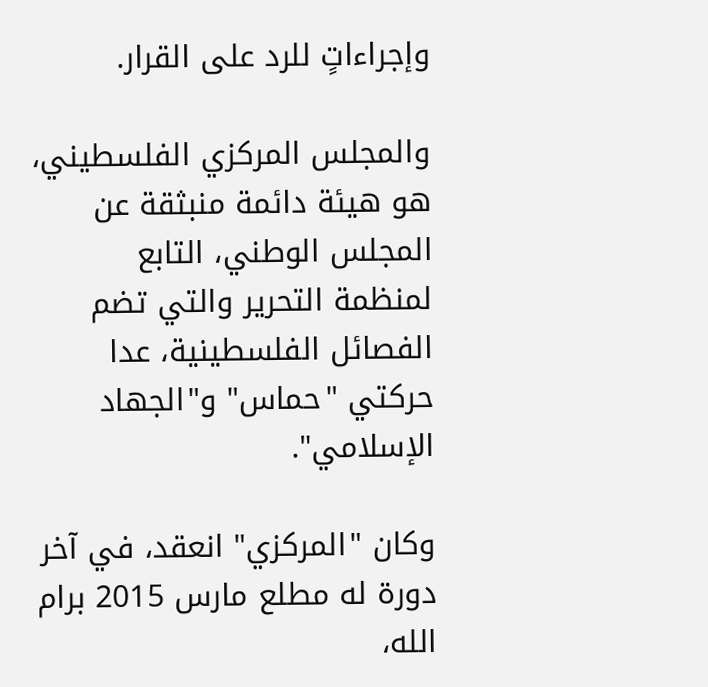وإجراءاتٍ للرد على القرار.

والمجلس المركزي الفلسطيني، هو هيئة دائمة منبثقة عن المجلس الوطني، التابع لمنظمة التحرير والتي تضم الفصائل الفلسطينية، عدا حركتي "حماس" و"الجهاد الإسلامي".

وكان "المركزي" انعقد، في آخر دورة له مطلع مارس 2015 برام الله،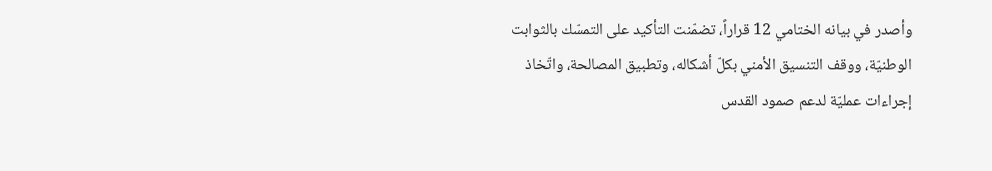وأصدر في بيانه الختامي 12 قراراً، تضمّنت التأكيد على التمسّك بالثوابت الوطنيّة، ووقف التنسيق الأمني بكلّ أشكاله، وتطبيق المصالحة، واتّخاذ إجراءات عمليّة لدعم صمود القدس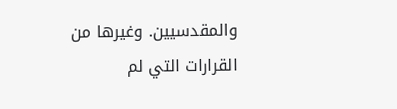والمقدسيين. وغيرها من القرارات التي لم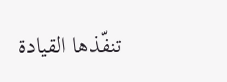تنفّذها القيادة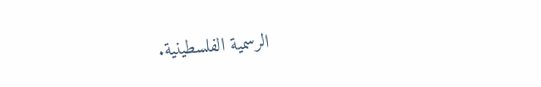الرسمية الفلسطينية.